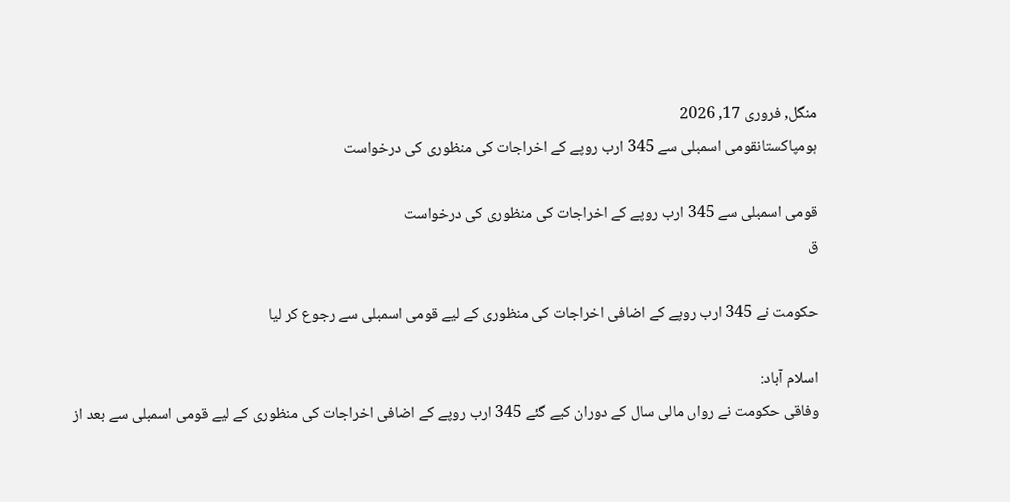منگل, فروری 17, 2026
ہومپاکستانقومی اسمبلی سے 345 ارب روپے کے اخراجات کی منظوری کی درخواست

قومی اسمبلی سے 345 ارب روپے کے اخراجات کی منظوری کی درخواست
ق

حکومت نے 345 ارب روپے کے اضافی اخراجات کی منظوری کے لیے قومی اسمبلی سے رجوع کر لیا

اسلام آباد:
وفاقی حکومت نے رواں مالی سال کے دوران کیے گئے 345 ارب روپے کے اضافی اخراجات کی منظوری کے لیے قومی اسمبلی سے بعد از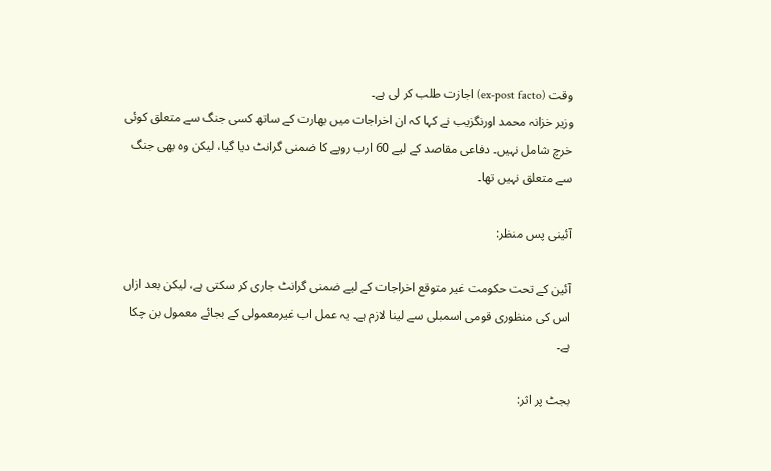وقت (ex-post facto) اجازت طلب کر لی ہے۔
وزیر خزانہ محمد اورنگزیب نے کہا کہ ان اخراجات میں بھارت کے ساتھ کسی جنگ سے متعلق کوئی خرچ شامل نہیں۔ دفاعی مقاصد کے لیے 60 ارب روپے کا ضمنی گرانٹ دیا گیا، لیکن وہ بھی جنگ سے متعلق نہیں تھا۔

آئینی پس منظر:

آئین کے تحت حکومت غیر متوقع اخراجات کے لیے ضمنی گرانٹ جاری کر سکتی ہے، لیکن بعد ازاں اس کی منظوری قومی اسمبلی سے لینا لازم ہے۔ یہ عمل اب غیرمعمولی کے بجائے معمول بن چکا ہے۔

بجٹ پر اثر: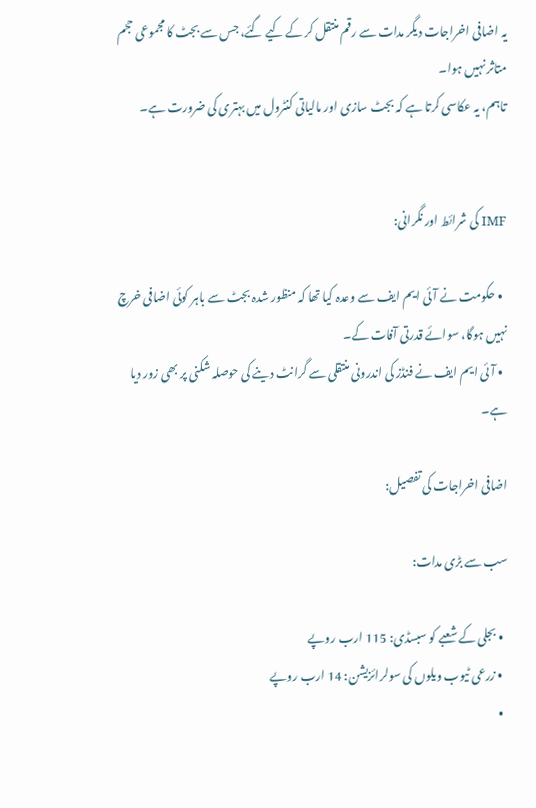یہ اضافی اخراجات دیگر مدات سے رقم منتقل کر کے کیے گئے، جس سے بجٹ کا مجموعی حجم متاثر نہیں ہوا۔
تاہم، یہ عکاسی کرتا ہے کہ بجٹ سازی اور مالیاتی کنٹرول میں بہتری کی ضرورت ہے۔


IMF کی شرائط اور نگرانی:

  • حکومت نے آئی ایم ایف سے وعدہ کیا تھا کہ منظور شدہ بجٹ سے باہر کوئی اضافی خرچ نہیں ہوگا، سوائے قدرتی آفات کے۔
  • آئی ایم ایف نے فنڈز کی اندرونی منتقلی سے گرانٹ دینے کی حوصلہ شکنی پر بھی زور دیا ہے۔

اضافی اخراجات کی تفصیل:

سب سے بڑی مدات:

  • بجلی کے شعبے کو سبسڈی: 115 ارب روپے
  • زرعی ٹیوب ویلوں کی سولرائزیشن: 14 ارب روپے
  •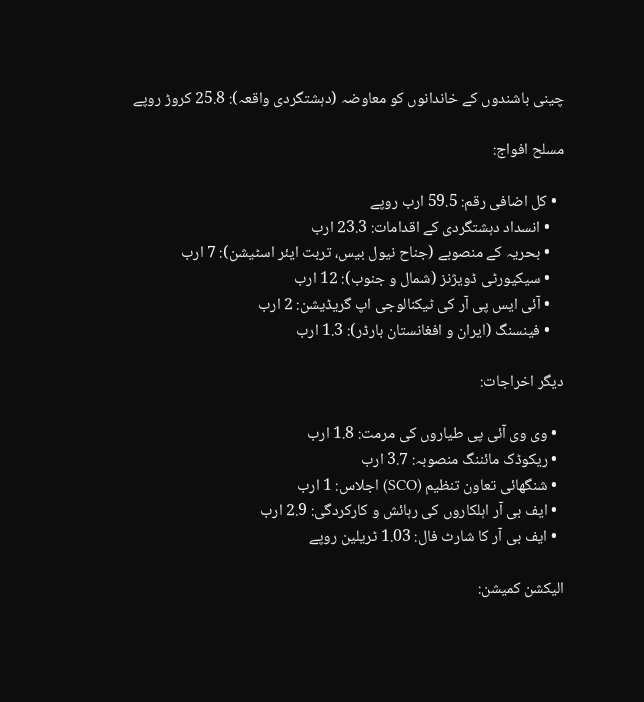چینی باشندوں کے خاندانوں کو معاوضہ (دہشتگردی واقعہ): 25.8 کروڑ روپے

مسلح افواج:

  • کل اضافی رقم: 59.5 ارب روپے
    • انسداد دہشتگردی کے اقدامات: 23.3 ارب
    • بحریہ کے منصوبے (جناح نیول بیس، تربت ایئر اسٹیشن): 7 ارب
    • سیکیورٹی ڈویژنز (شمال و جنوب): 12 ارب
    • آئی ایس پی آر کی ٹیکنالوجی اپ گریڈیشن: 2 ارب
    • فینسنگ (ایران و افغانستان بارڈر): 1.3 ارب

دیگر اخراجات:

  • وی وی آئی پی طیاروں کی مرمت: 1.8 ارب
  • ریکوڈک مائننگ منصوبہ: 3.7 ارب
  • شنگھائی تعاون تنظیم (SCO) اجلاس: 1 ارب
  • ایف بی آر اہلکاروں کی رہائش و کارکردگی: 2.9 ارب
  • ایف بی آر کا شارٹ فال: 1.03 ٹریلین روپے

الیکشن کمیشن: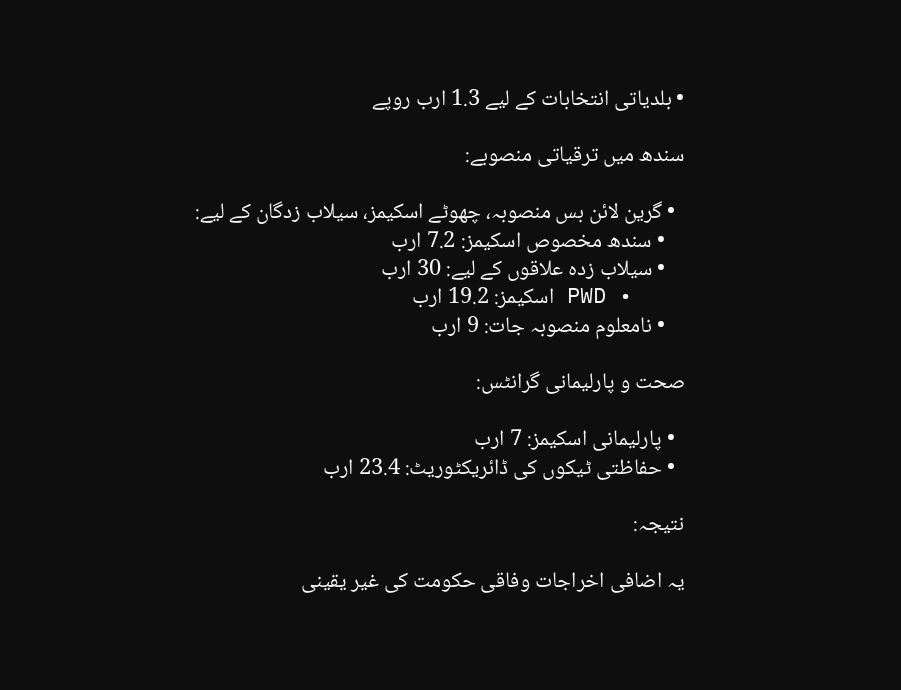• بلدیاتی انتخابات کے لیے 1.3 ارب روپے

سندھ میں ترقیاتی منصوبے:

  • گرین لائن بس منصوبہ، چھوٹے اسکیمز، سیلاب زدگان کے لیے:
    • سندھ مخصوص اسکیمز: 7.2 ارب
    • سیلاب زدہ علاقوں کے لیے: 30 ارب
    • PWD اسکیمز: 19.2 ارب
    • نامعلوم منصوبہ جات: 9 ارب

صحت و پارلیمانی گرانٹس:

  • پارلیمانی اسکیمز: 7 ارب
  • حفاظتی ٹیکوں کی ڈائریکٹوریٹ: 23.4 ارب

نتیجہ:

یہ اضافی اخراجات وفاقی حکومت کی غیر یقینی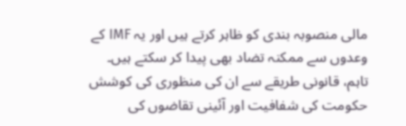مالی منصوبہ بندی کو ظاہر کرتے ہیں اور یہ IMF کے وعدوں سے ممکنہ تضاد بھی پیدا کر سکتے ہیں۔
تاہم، قانونی طریقے سے ان کی منظوری کی کوشش حکومت کی شفافیت اور آئینی تقاضوں کی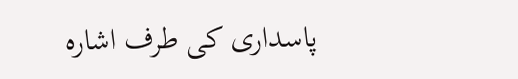پاسداری کی طرف اشارہ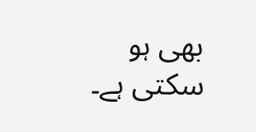بھی ہو سکتی ہے۔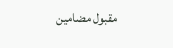مقبول مضامین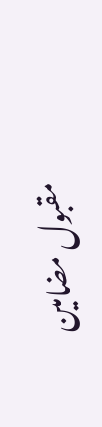مقبول مضامین